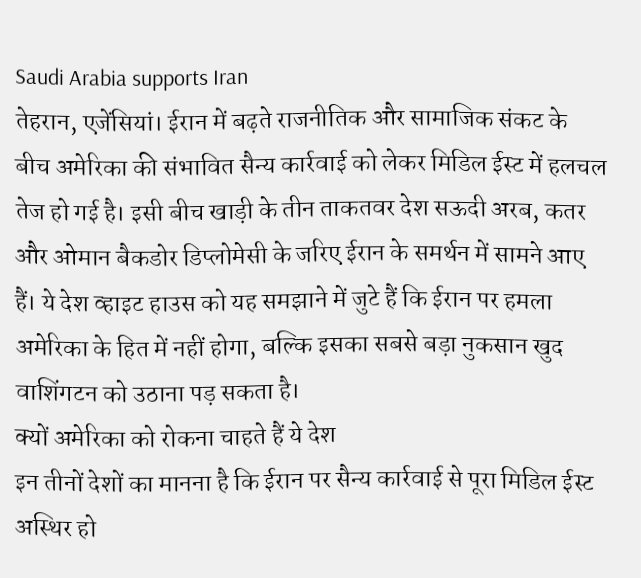Saudi Arabia supports Iran
तेहरान, एजेंसियां। ईरान में बढ़ते राजनीतिक और सामाजिक संकट के बीच अमेरिका की संभावित सैन्य कार्रवाई को लेकर मिडिल ईस्ट में हलचल तेज हो गई है। इसी बीच खाड़ी के तीन ताकतवर देश सऊदी अरब, कतर और ओमान बैकडोर डिप्लोमेसी के जरिए ईरान के समर्थन में सामने आए हैं। ये देश व्हाइट हाउस को यह समझाने में जुटे हैं कि ईरान पर हमला अमेरिका के हित में नहीं होगा, बल्कि इसका सबसे बड़ा नुकसान खुद वाशिंगटन को उठाना पड़ सकता है।
क्यों अमेरिका को रोकना चाहते हैं ये देश
इन तीनों देशों का मानना है कि ईरान पर सैन्य कार्रवाई से पूरा मिडिल ईस्ट अस्थिर हो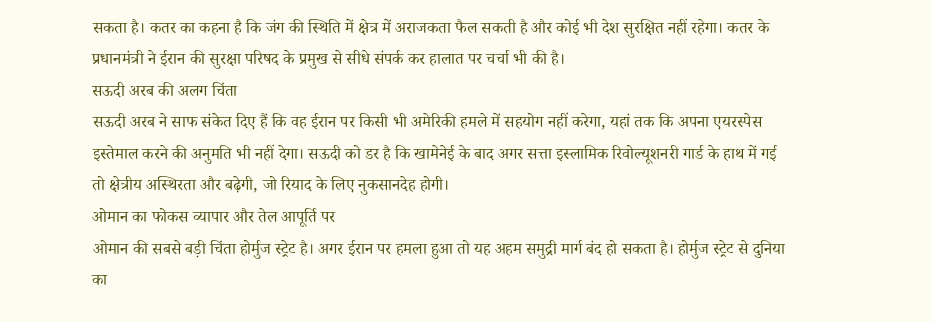सकता है। कतर का कहना है कि जंग की स्थिति में क्षेत्र में अराजकता फैल सकती है और कोई भी देश सुरक्षित नहीं रहेगा। कतर के प्रधानमंत्री ने ईरान की सुरक्षा परिषद के प्रमुख से सीधे संपर्क कर हालात पर चर्चा भी की है।
सऊदी अरब की अलग चिंता
सऊदी अरब ने साफ संकेत दिए हैं कि वह ईरान पर किसी भी अमेरिकी हमले में सहयोग नहीं करेगा, यहां तक कि अपना एयरस्पेस इस्तेमाल करने की अनुमति भी नहीं देगा। सऊदी को डर है कि खामेनेई के बाद अगर सत्ता इस्लामिक रिवोल्यूशनरी गार्ड के हाथ में गई तो क्षेत्रीय अस्थिरता और बढ़ेगी, जो रियाद के लिए नुकसानदेह होगी।
ओमान का फोकस व्यापार और तेल आपूर्ति पर
ओमान की सबसे बड़ी चिंता होर्मुज स्ट्रेट है। अगर ईरान पर हमला हुआ तो यह अहम समुद्री मार्ग बंद हो सकता है। होर्मुज स्ट्रेट से दुनिया का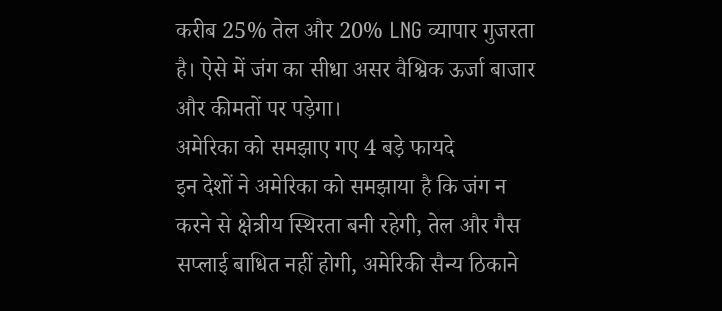करीब 25% तेल और 20% LNG व्यापार गुजरता है। ऐसे में जंग का सीधा असर वैश्विक ऊर्जा बाजार और कीमतों पर पड़ेगा।
अमेरिका को समझाए गए 4 बड़े फायदे
इन देशों ने अमेरिका को समझाया है कि जंग न करने से क्षेत्रीय स्थिरता बनी रहेगी, तेल और गैस सप्लाई बाधित नहीं होगी, अमेरिकी सैन्य ठिकाने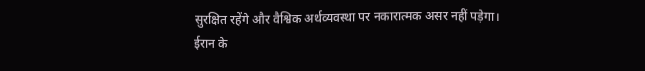सुरक्षित रहेंगे और वैश्विक अर्थव्यवस्था पर नकारात्मक असर नहीं पड़ेगा।
ईरान के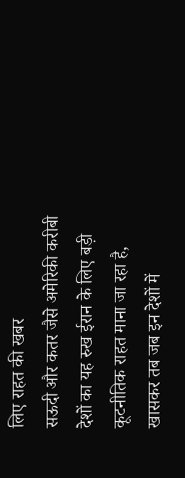लिए राहत की खबर
सऊदी और कतर जैसे अमेरिकी करीबी देशों का यह रुख ईरान के लिए बड़ी कूटनीतिक राहत माना जा रहा है, खासकर तब जब इन देशों में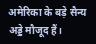अमेरिका के बड़े सैन्य अड्डे मौजूद हैं।